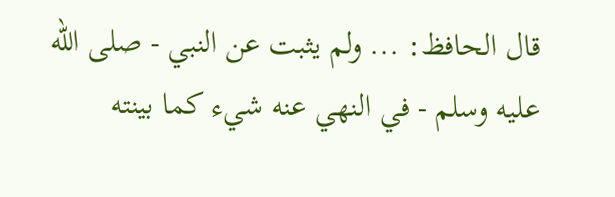قال الحافظ: ... ولم يثبت عن النبي - صلى الله عليه وسلم - في النهي عنه شيء كما بينته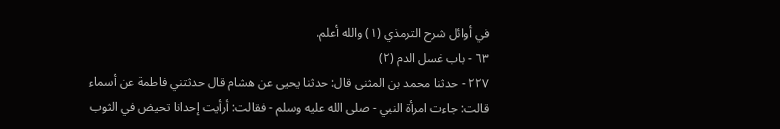في أوائل شرح الترمذي (١) والله أعلم.
٦٣ - باب غسل الدم (٢)
٢٢٧ - حدثنا محمد بن المثنى قال: حدثنا يحيى عن هشام قال حدثتني فاطمة عن أسماء قالت: جاءت امرأة النبي - صلى الله عليه وسلم - فقالت: أرأيت إحدانا تحيض في الثوب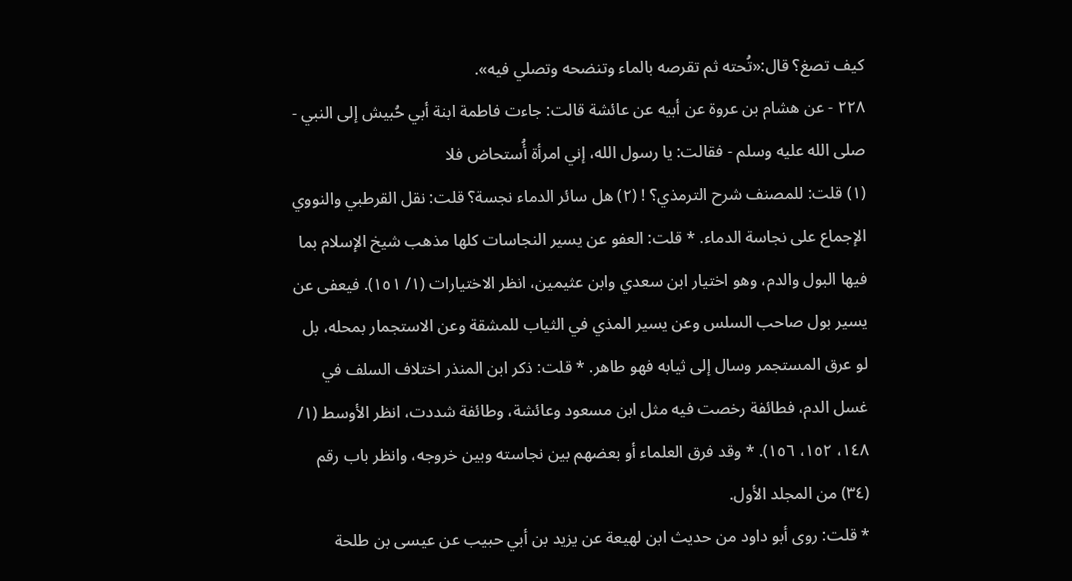كيف تصغ؟ قال:«تُحته ثم تقرصه بالماء وتنضحه وتصلي فيه».
٢٢٨ - عن هشام بن عروة عن أبيه عن عائشة قالت: جاءت فاطمة ابنة أبي حُبيش إلى النبي - صلى الله عليه وسلم - فقالت: يا رسول الله، إني امرأة أُستحاض فلا
(١) قلت: للمصنف شرح الترمذي؟ ! (٢) هل سائر الدماء نجسة؟ قلت: نقل القرطبي والنووي الإجماع على نجاسة الدماء. * قلت: العفو عن يسير النجاسات كلها مذهب شيخ الإسلام بما فيها البول والدم، وهو اختيار ابن سعدي وابن عثيمين، انظر الاختيارات (١/ ١٥١). فيعفى عن يسير بول صاحب السلس وعن يسير المذي في الثياب للمشقة وعن الاستجمار بمحله، بل لو عرق المستجمر وسال إلى ثيابه فهو طاهر. * قلت: ذكر ابن المنذر اختلاف السلف في غسل الدم، فطائفة رخصت فيه مثل ابن مسعود وعائشة، وطائفة شددت، انظر الأوسط (١/ ١٤٨، ١٥٢، ١٥٦). * وقد فرق العلماء أو بعضهم بين نجاسته وبين خروجه، وانظر باب رقم (٣٤) من المجلد الأول.
* قلت: روى أبو داود من حديث ابن لهيعة عن يزيد بن أبي حبيب عن عيسى بن طلحة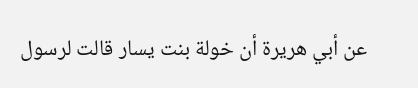عن أبي هريرة أن خولة بنت يسار قالت لرسول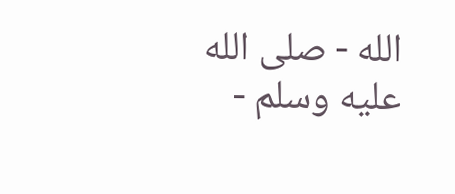الله - صلى الله عليه وسلم -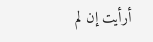أرأيت إن لم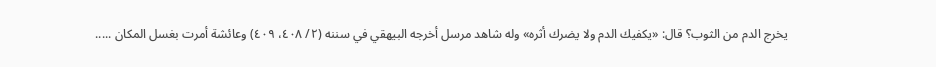يخرج الدم من الثوب؟ قال: «يكفيك الدم ولا يضرك أثره» وله شاهد مرسل أخرجه البيهقي في سننه (٢/ ٤٠٨، ٤٠٩) وعائشة أمرت بغسل المكان .....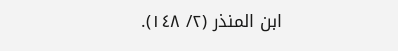ابن المنذر (٢/ ١٤٨).